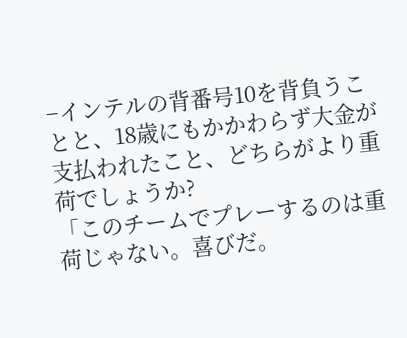−インテルの背番号10を背負うことと、18歳にもかかわらず大金が支払われたこと、どちらがより重荷でしょうか?
「このチームでプレーするのは重荷じゃない。喜びだ。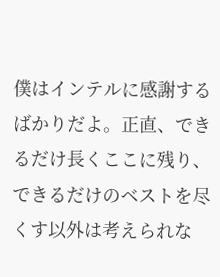僕はインテルに感謝するばかりだよ。正直、できるだけ長くここに残り、できるだけのベストを尽くす以外は考えられな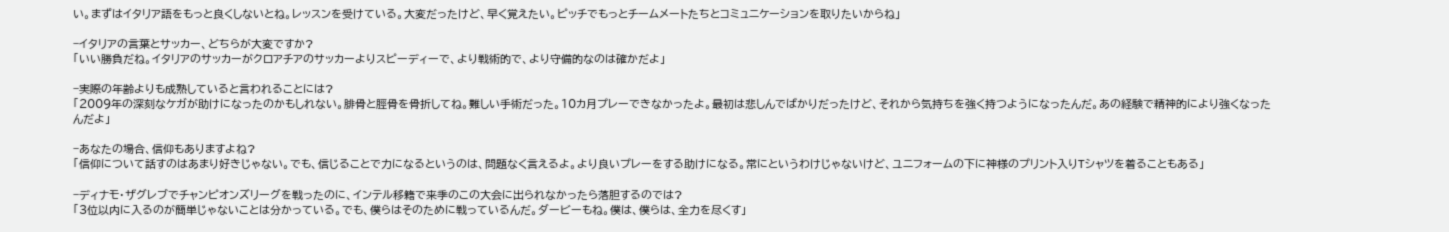い。まずはイタリア語をもっと良くしないとね。レッスンを受けている。大変だったけど、早く覚えたい。ピッチでもっとチームメートたちとコミュニケーションを取りたいからね」

−イタリアの言葉とサッカー、どちらが大変ですか?
「いい勝負だね。イタリアのサッカーがクロアチアのサッカーよりスピーディーで、より戦術的で、より守備的なのは確かだよ」

−実際の年齢よりも成熟していると言われることには?
「2009年の深刻なケガが助けになったのかもしれない。腓骨と脛骨を骨折してね。難しい手術だった。10カ月プレーできなかったよ。最初は悲しんでばかりだったけど、それから気持ちを強く持つようになったんだ。あの経験で精神的により強くなったんだよ」

−あなたの場合、信仰もありますよね?
「信仰について話すのはあまり好きじゃない。でも、信じることで力になるというのは、問題なく言えるよ。より良いプレーをする助けになる。常にというわけじゃないけど、ユニフォームの下に神様のプリント入りTシャツを着ることもある」

−ディナモ・ザグレブでチャンピオンズリーグを戦ったのに、インテル移籍で来季のこの大会に出られなかったら落胆するのでは?
「3位以内に入るのが簡単じゃないことは分かっている。でも、僕らはそのために戦っているんだ。ダービーもね。僕は、僕らは、全力を尽くす」